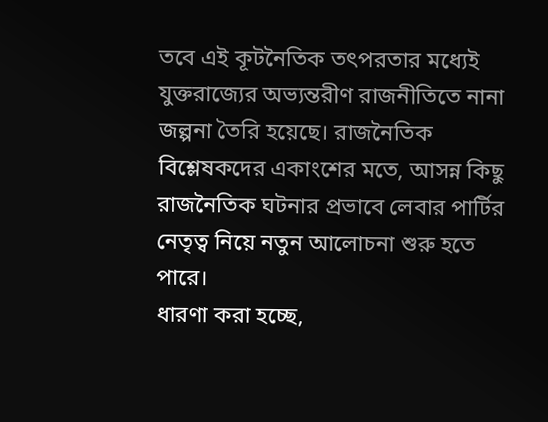তবে এই কূটনৈতিক তৎপরতার মধ্যেই যুক্তরাজ্যের অভ্যন্তরীণ রাজনীতিতে নানা জল্পনা তৈরি হয়েছে। রাজনৈতিক বিশ্লেষকদের একাংশের মতে, আসন্ন কিছু রাজনৈতিক ঘটনার প্রভাবে লেবার পার্টির নেতৃত্ব নিয়ে নতুন আলোচনা শুরু হতে পারে।
ধারণা করা হচ্ছে,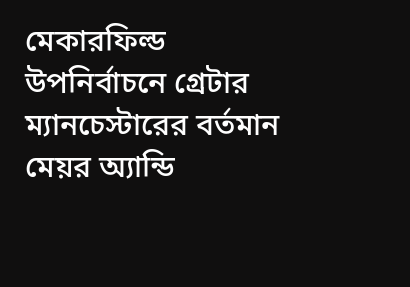মেকারফিল্ড উপনির্বাচনে গ্রেটার ম্যানচেস্টারের বর্তমান মেয়র অ্যান্ডি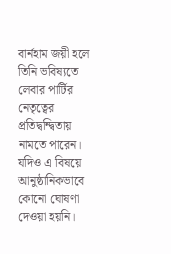বার্নহাম জয়ী হলে তিনি ভবিষ্যতে লেবার পার্টির নেতৃত্বের প্রতিদ্বন্দ্বিতায় নামতে পারেন। যদিও এ বিষয়ে আনুষ্ঠানিকভাবে কোনো ঘোষণা দেওয়া হয়নি।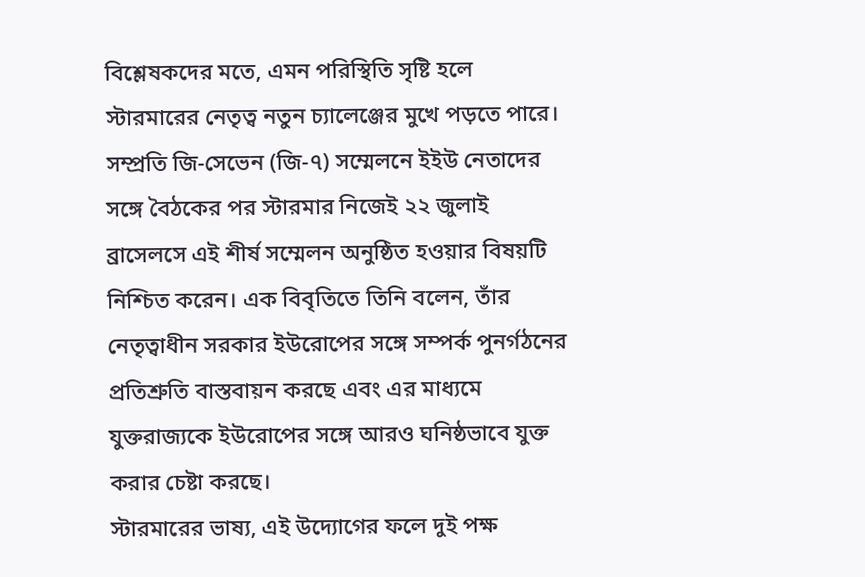বিশ্লেষকদের মতে, এমন পরিস্থিতি সৃষ্টি হলে স্টারমারের নেতৃত্ব নতুন চ্যালেঞ্জের মুখে পড়তে পারে।
সম্প্রতি জি-সেভেন (জি-৭) সম্মেলনে ইইউ নেতাদের সঙ্গে বৈঠকের পর স্টারমার নিজেই ২২ জুলাই ব্রাসেলসে এই শীর্ষ সম্মেলন অনুষ্ঠিত হওয়ার বিষয়টি নিশ্চিত করেন। এক বিবৃতিতে তিনি বলেন, তাঁর নেতৃত্বাধীন সরকার ইউরোপের সঙ্গে সম্পর্ক পুনর্গঠনের প্রতিশ্রুতি বাস্তবায়ন করছে এবং এর মাধ্যমে যুক্তরাজ্যকে ইউরোপের সঙ্গে আরও ঘনিষ্ঠভাবে যুক্ত করার চেষ্টা করছে।
স্টারমারের ভাষ্য, এই উদ্যোগের ফলে দুই পক্ষ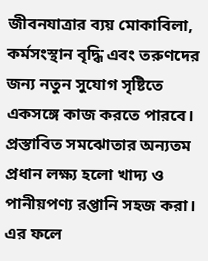জীবনযাত্রার ব্যয় মোকাবিলা, কর্মসংস্থান বৃদ্ধি এবং তরুণদের জন্য নতুন সুযোগ সৃষ্টিতে একসঙ্গে কাজ করতে পারবে।
প্রস্তাবিত সমঝোতার অন্যতম প্রধান লক্ষ্য হলো খাদ্য ও পানীয়পণ্য রপ্তানি সহজ করা। এর ফলে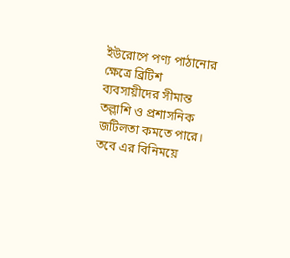ইউরোপে পণ্য পাঠানোর ক্ষেত্রে ব্রিটিশ ব্যবসায়ীদের সীমান্ত তল্লাশি ও প্রশাসনিক জটিলতা কমতে পারে। তবে এর বিনিময়ে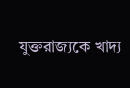যুক্তরাজ্যকে খাদ্য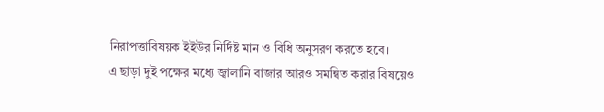নিরাপত্তাবিষয়ক ইইউর নির্দিষ্ট মান ও বিধি অনুসরণ করতে হবে।
এ ছাড়া দুই পক্ষের মধ্যে জ্বালানি বাজার আরও সমন্বিত করার বিষয়েও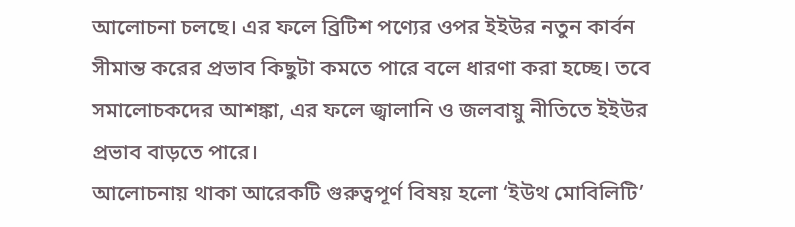আলোচনা চলছে। এর ফলে ব্রিটিশ পণ্যের ওপর ইইউর নতুন কার্বন সীমান্ত করের প্রভাব কিছুটা কমতে পারে বলে ধারণা করা হচ্ছে। তবে সমালোচকদের আশঙ্কা, এর ফলে জ্বালানি ও জলবায়ু নীতিতে ইইউর প্রভাব বাড়তে পারে।
আলোচনায় থাকা আরেকটি গুরুত্বপূর্ণ বিষয় হলো ‘ইউথ মোবিলিটি’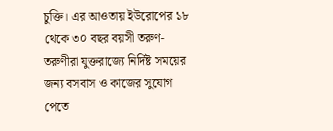চুক্তি। এর আওতায় ইউরোপের ১৮ থেকে ৩০ বছর বয়সী তরুণ-তরুণীরা যুক্তরাজ্যে নির্দিষ্ট সময়ের জন্য বসবাস ও কাজের সুযোগ পেতে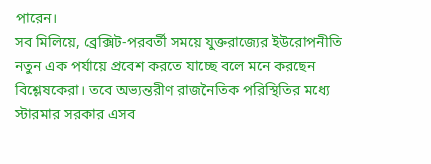পারেন।
সব মিলিয়ে, ব্রেক্সিট-পরবর্তী সময়ে যুক্তরাজ্যের ইউরোপনীতি নতুন এক পর্যায়ে প্রবেশ করতে যাচ্ছে বলে মনে করছেন বিশ্লেষকেরা। তবে অভ্যন্তরীণ রাজনৈতিক পরিস্থিতির মধ্যে স্টারমার সরকার এসব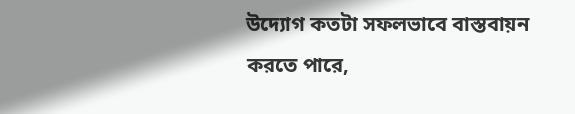উদ্যোগ কতটা সফলভাবে বাস্তবায়ন করতে পারে,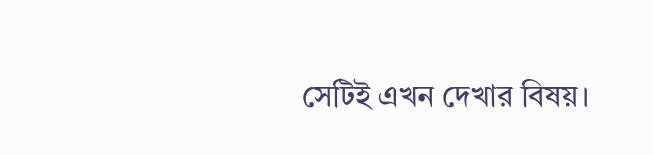সেটিই এখন দেখার বিষয়।